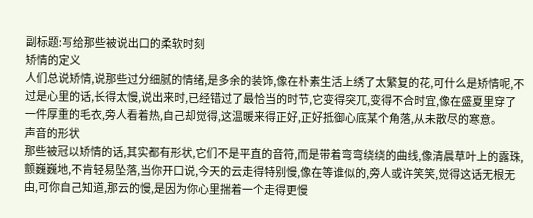副标题:写给那些被说出口的柔软时刻
矫情的定义
人们总说矫情,说那些过分细腻的情绪,是多余的装饰,像在朴素生活上绣了太繁复的花,可什么是矫情呢,不过是心里的话,长得太慢,说出来时,已经错过了最恰当的时节,它变得突兀,变得不合时宜,像在盛夏里穿了一件厚重的毛衣,旁人看着热,自己却觉得,这温暖来得正好,正好抵御心底某个角落,从未散尽的寒意。
声音的形状
那些被冠以矫情的话,其实都有形状,它们不是平直的音符,而是带着弯弯绕绕的曲线,像清晨草叶上的露珠,颤巍巍地,不肯轻易坠落,当你开口说,今天的云走得特别慢,像在等谁似的,旁人或许笑笑,觉得这话无根无由,可你自己知道,那云的慢,是因为你心里揣着一个走得更慢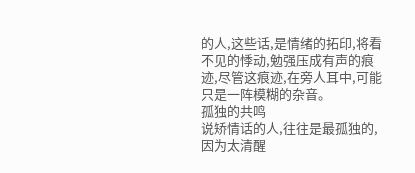的人,这些话,是情绪的拓印,将看不见的悸动,勉强压成有声的痕迹,尽管这痕迹,在旁人耳中,可能只是一阵模糊的杂音。
孤独的共鸣
说矫情话的人,往往是最孤独的,因为太清醒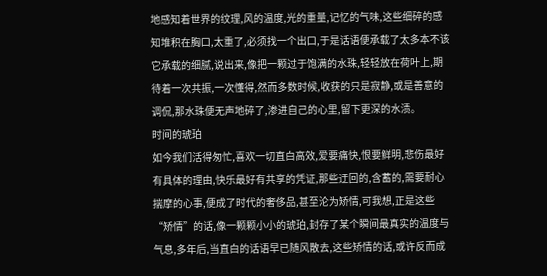地感知着世界的纹理,风的温度,光的重量,记忆的气味,这些细碎的感知堆积在胸口,太重了,必须找一个出口,于是话语便承载了太多本不该它承载的细腻,说出来,像把一颗过于饱满的水珠,轻轻放在荷叶上,期待着一次共振,一次懂得,然而多数时候,收获的只是寂静,或是善意的调侃,那水珠便无声地碎了,渗进自己的心里,留下更深的水渍。
时间的琥珀
如今我们活得匆忙,喜欢一切直白高效,爱要痛快,恨要鲜明,悲伤最好有具体的理由,快乐最好有共享的凭证,那些迂回的,含蓄的,需要耐心揣摩的心事,便成了时代的奢侈品,甚至沦为矫情,可我想,正是这些“矫情”的话,像一颗颗小小的琥珀,封存了某个瞬间最真实的温度与气息,多年后,当直白的话语早已随风散去,这些矫情的话,或许反而成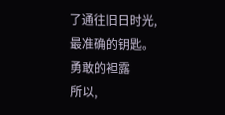了通往旧日时光,最准确的钥匙。
勇敢的袒露
所以,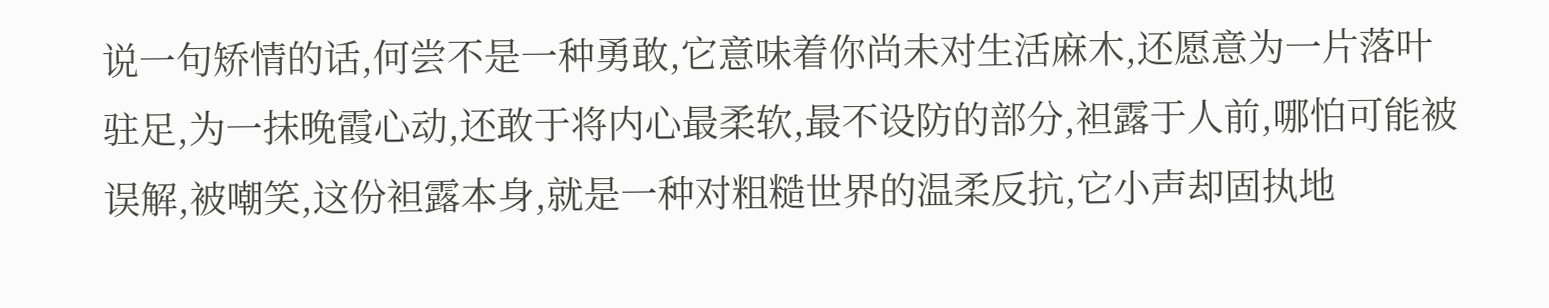说一句矫情的话,何尝不是一种勇敢,它意味着你尚未对生活麻木,还愿意为一片落叶驻足,为一抹晚霞心动,还敢于将内心最柔软,最不设防的部分,袒露于人前,哪怕可能被误解,被嘲笑,这份袒露本身,就是一种对粗糙世界的温柔反抗,它小声却固执地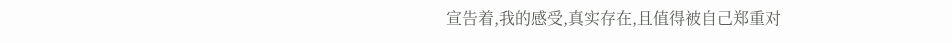宣告着,我的感受,真实存在,且值得被自己郑重对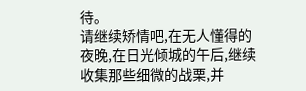待。
请继续矫情吧,在无人懂得的夜晚,在日光倾城的午后,继续收集那些细微的战栗,并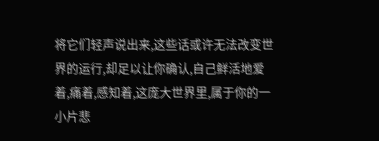将它们轻声说出来,这些话或许无法改变世界的运行,却足以让你确认,自己鲜活地爱着,痛着,感知着,这庞大世界里,属于你的一小片悲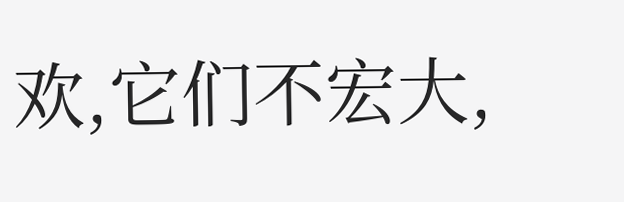欢,它们不宏大,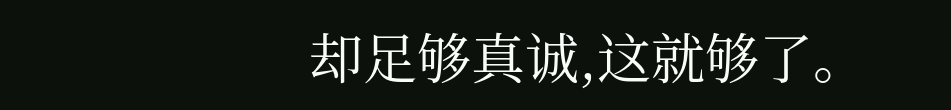却足够真诚,这就够了。